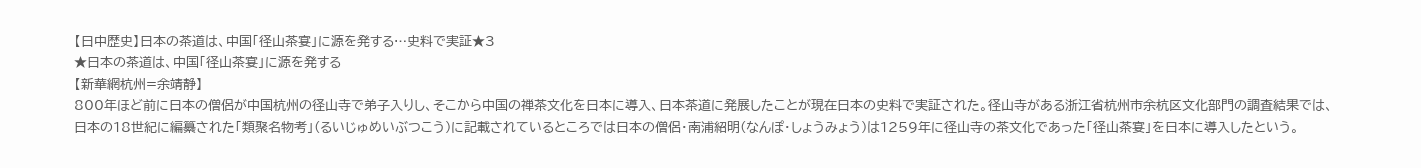【日中歴史】日本の茶道は、中国「径山茶宴」に源を発する…史料で実証★3
★日本の茶道は、中国「径山茶宴」に源を発する
【新華網杭州=余靖静】
800年ほど前に日本の僧侶が中国杭州の径山寺で弟子入りし、そこから中国の禅茶文化を日本に導入、日本茶道に発展したことが現在日本の史料で実証された。径山寺がある浙江省杭州市余杭区文化部門の調査結果では、日本の18世紀に編纂された「類聚名物考」(るいじゅめいぶつこう)に記載されているところでは日本の僧侶・南浦紹明(なんぽ・しょうみょう)は1259年に径山寺の茶文化であった「径山茶宴」を日本に導入したという。